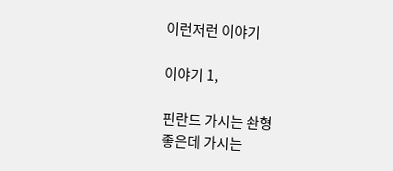이런저런 이야기

이야기 1,

핀란드 가시는 솬형
좋은데 가시는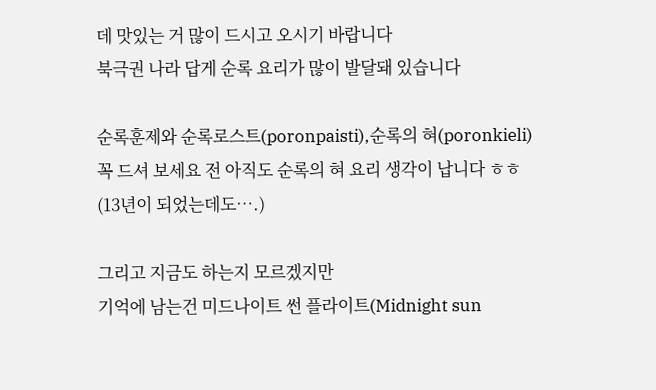데 맛있는 거 많이 드시고 오시기 바랍니다
북극권 나라 답게 순록 요리가 많이 발달돼 있습니다

순록훈제와 순록로스트(poronpaisti),순록의 혀(poronkieli)
꼭 드셔 보세요 전 아직도 순록의 혀 요리 생각이 납니다 ㅎㅎ
(13년이 되었는데도….)

그리고 지금도 하는지 모르겠지만
기억에 남는건 미드나이트 썬 플라이트(Midnight sun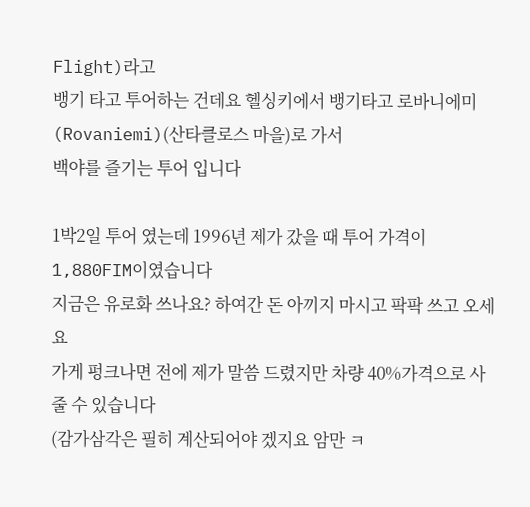Flight)라고
뱅기 타고 투어하는 건데요 헬싱키에서 뱅기타고 로바니에미(Rovaniemi)(산타클로스 마을)로 가서
백야를 즐기는 투어 입니다

1박2일 투어 였는데 1996년 제가 갔을 때 투어 가격이 1,880FIM이였습니다
지금은 유로화 쓰나요? 하여간 돈 아끼지 마시고 팍팍 쓰고 오세요
가게 펑크나면 전에 제가 말씀 드렸지만 차량 40%가격으로 사 줄 수 있습니다
(감가삼각은 필히 계산되어야 겠지요 암만 ㅋ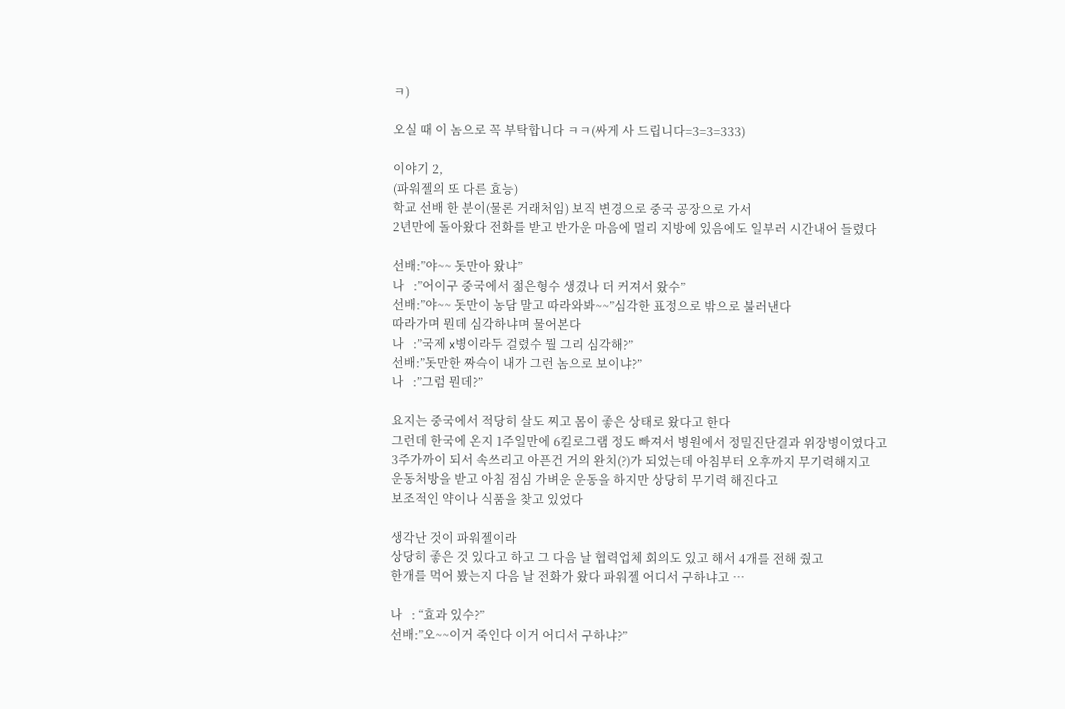ㅋ)

오실 때 이 놈으로 꼭 부탁합니다 ㅋㅋ(싸게 사 드립니다=3=3=333)

이야기 2,
(파워젤의 또 다른 효능)
학교 선배 한 분이(물론 거래처임) 보직 변경으로 중국 공장으로 가서
2년만에 돌아왔다 전화를 받고 반가운 마음에 멀리 지방에 있음에도 일부러 시간내어 들렸다

선배:”야~~ 돗만아 왔냐”
나   :”어이구 중국에서 젊은형수 생겼나 더 커져서 왔수”
선배:”야~~ 돗만이 농담 말고 따라와봐~~”심각한 표정으로 밖으로 불러낸다
따라가며 뭔데 심각하냐며 물어본다
나   :”국제 x병이라두 걸렸수 뭘 그리 심각해?”
선배:”돗만한 짜슥이 내가 그런 놈으로 보이냐?”
나   :”그럼 뭔데?”

요지는 중국에서 적당히 살도 찌고 몸이 좋은 상태로 왔다고 한다
그런데 한국에 온지 1주일만에 6킬로그램 정도 빠져서 병원에서 정밀진단결과 위장병이였다고
3주가까이 되서 속쓰리고 아픈건 거의 완치(?)가 되었는데 아침부터 오후까지 무기력해지고
운동처방을 받고 아침 점심 가벼운 운동을 하지만 상당히 무기력 해진다고
보조적인 약이나 식품을 찾고 있었다

생각난 것이 파워젤이라
상당히 좋은 것 있다고 하고 그 다음 날 협력업체 회의도 있고 해서 4개를 전해 줬고
한개를 먹어 봤는지 다음 날 전화가 왔다 파워젤 어디서 구하냐고 …

나   : “효과 있수?”
선배:”오~~이거 죽인다 이거 어디서 구하냐?”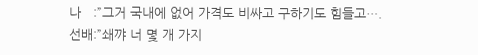나   :”그거 국내에 없어 가격도 비싸고 구하기도 힘들고….
선배:”쇄꺄 너 몇 개 가지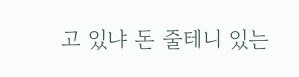고 있냐 돈 줄테니 있는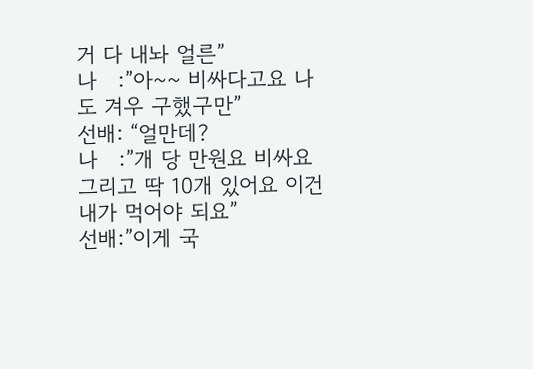거 다 내놔 얼른”
나   :”아~~ 비싸다고요 나도 겨우 구했구만”
선배: “얼만데?
나   :”개 당 만원요 비싸요 그리고 딱 10개 있어요 이건 내가 먹어야 되요”
선배:”이게 국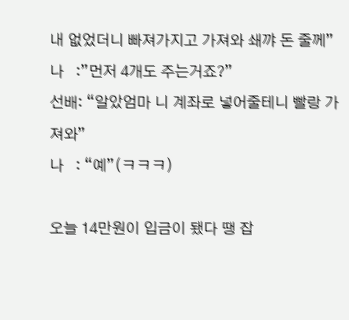내 없었더니 빠져가지고 가져와 쇄꺄 돈 줄께”
나   :”먼저 4개도 주는거죠?”
선배: “알았엄마 니 계좌로 넣어줄테니 빨랑 가져와”
나   : “예”(ㅋㅋㅋ)

오늘 14만원이 입금이 됐다 땡 잡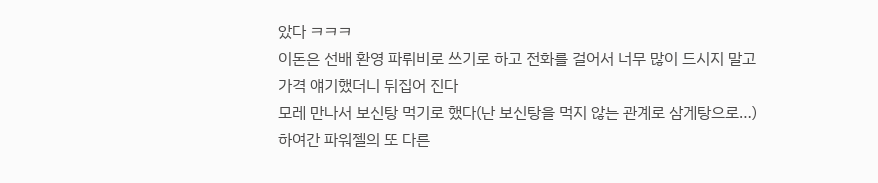았다 ㅋㅋㅋ
이돈은 선배 환영 파뤼비로 쓰기로 하고 전화를 걸어서 너무 많이 드시지 말고
가격 얘기했더니 뒤집어 진다
모레 만나서 보신탕 먹기로 했다(난 보신탕을 먹지 않는 관계로 삼게탕으로…)
하여간 파워젤의 또 다른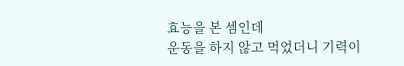효능을 본 셈인데
운동을 하지 않고 먹었더니 기력이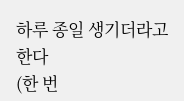하루 종일 생기더라고 한다
(한 번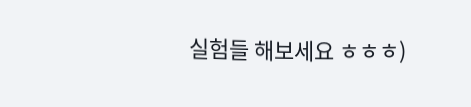실험들 해보세요 ㅎㅎㅎ)